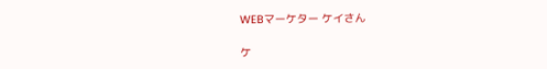WEBマーケター ケイさん

ケ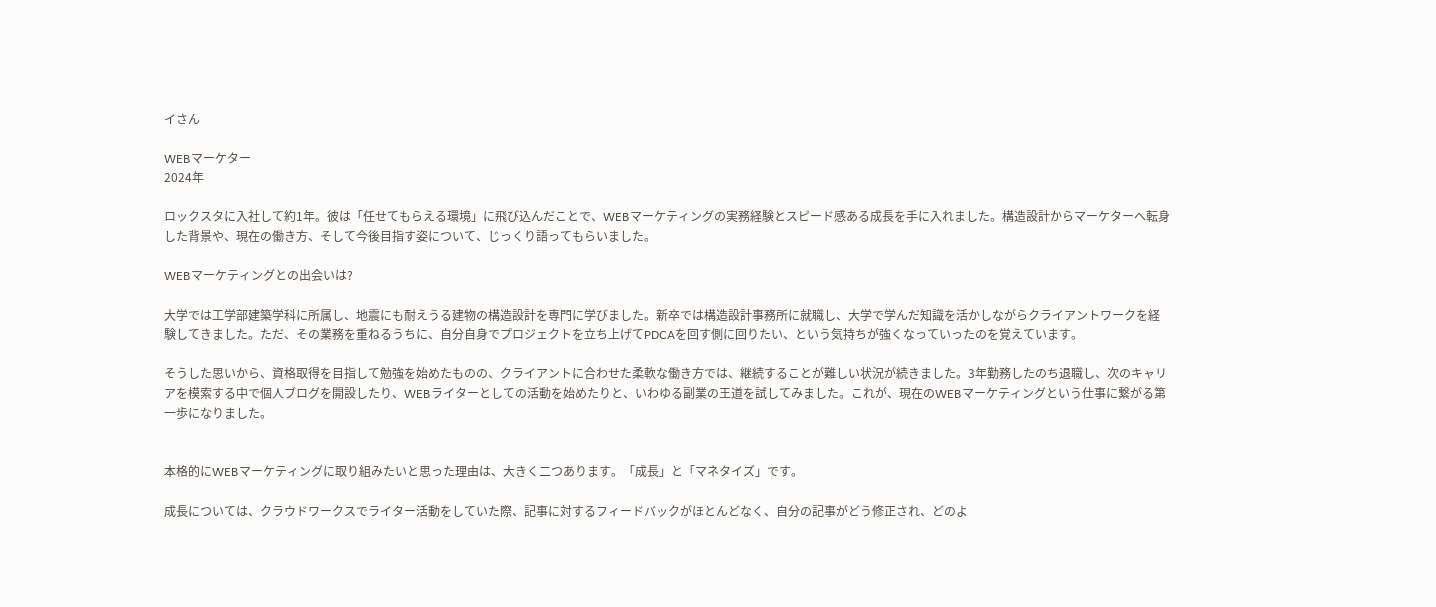イさん

WEBマーケター
2024年

ロックスタに入社して約1年。彼は「任せてもらえる環境」に飛び込んだことで、WEBマーケティングの実務経験とスピード感ある成長を手に入れました。構造設計からマーケターへ転身した背景や、現在の働き方、そして今後目指す姿について、じっくり語ってもらいました。

WEBマーケティングとの出会いは?

大学では工学部建築学科に所属し、地震にも耐えうる建物の構造設計を専門に学びました。新卒では構造設計事務所に就職し、大学で学んだ知識を活かしながらクライアントワークを経験してきました。ただ、その業務を重ねるうちに、自分自身でプロジェクトを立ち上げてPDCAを回す側に回りたい、という気持ちが強くなっていったのを覚えています。

そうした思いから、資格取得を目指して勉強を始めたものの、クライアントに合わせた柔軟な働き方では、継続することが難しい状況が続きました。3年勤務したのち退職し、次のキャリアを模索する中で個人ブログを開設したり、WEBライターとしての活動を始めたりと、いわゆる副業の王道を試してみました。これが、現在のWEBマーケティングという仕事に繋がる第一歩になりました。


本格的にWEBマーケティングに取り組みたいと思った理由は、大きく二つあります。「成長」と「マネタイズ」です。

成長については、クラウドワークスでライター活動をしていた際、記事に対するフィードバックがほとんどなく、自分の記事がどう修正され、どのよ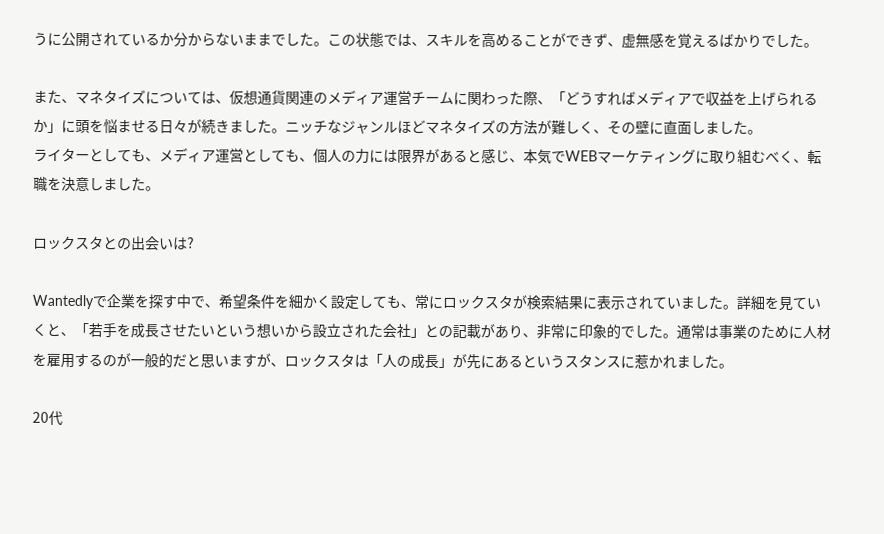うに公開されているか分からないままでした。この状態では、スキルを高めることができず、虚無感を覚えるばかりでした。

また、マネタイズについては、仮想通貨関連のメディア運営チームに関わった際、「どうすればメディアで収益を上げられるか」に頭を悩ませる日々が続きました。ニッチなジャンルほどマネタイズの方法が難しく、その壁に直面しました。
ライターとしても、メディア運営としても、個人の力には限界があると感じ、本気でWEBマーケティングに取り組むべく、転職を決意しました。

ロックスタとの出会いは?

Wantedlyで企業を探す中で、希望条件を細かく設定しても、常にロックスタが検索結果に表示されていました。詳細を見ていくと、「若手を成長させたいという想いから設立された会社」との記載があり、非常に印象的でした。通常は事業のために人材を雇用するのが一般的だと思いますが、ロックスタは「人の成長」が先にあるというスタンスに惹かれました。

20代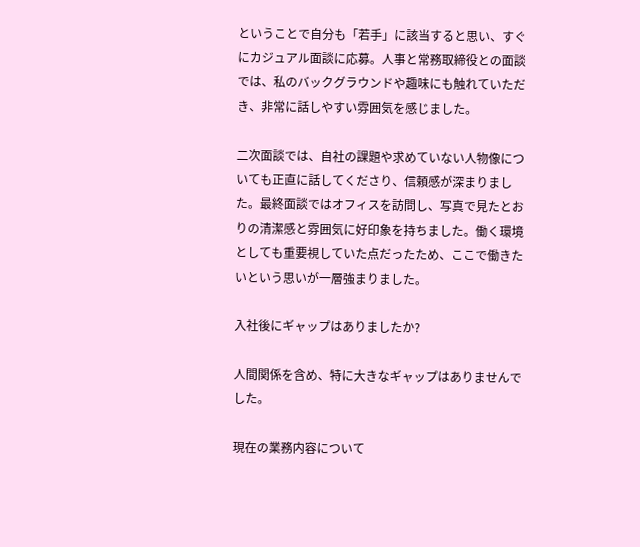ということで自分も「若手」に該当すると思い、すぐにカジュアル面談に応募。人事と常務取締役との面談では、私のバックグラウンドや趣味にも触れていただき、非常に話しやすい雰囲気を感じました。

二次面談では、自社の課題や求めていない人物像についても正直に話してくださり、信頼感が深まりました。最終面談ではオフィスを訪問し、写真で見たとおりの清潔感と雰囲気に好印象を持ちました。働く環境としても重要視していた点だったため、ここで働きたいという思いが一層強まりました。

入社後にギャップはありましたか?

人間関係を含め、特に大きなギャップはありませんでした。

現在の業務内容について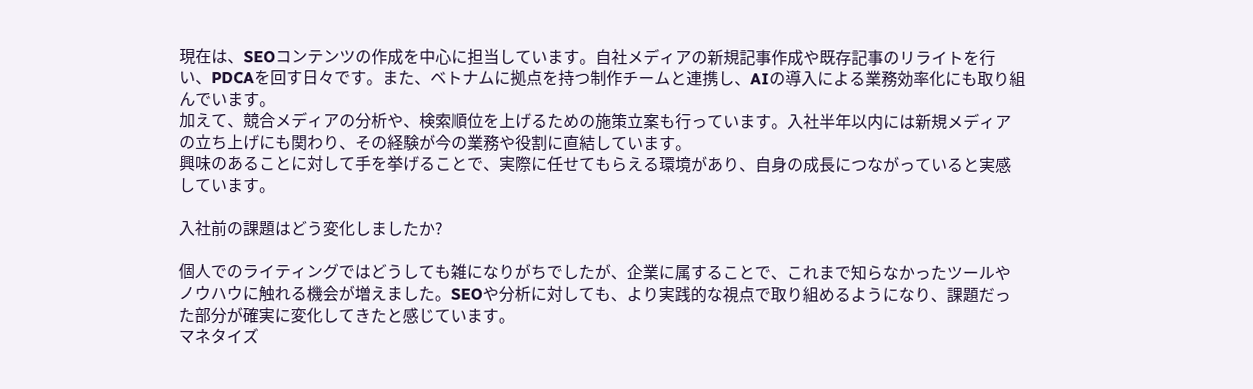現在は、SEOコンテンツの作成を中心に担当しています。自社メディアの新規記事作成や既存記事のリライトを行い、PDCAを回す日々です。また、ベトナムに拠点を持つ制作チームと連携し、AIの導入による業務効率化にも取り組んでいます。
加えて、競合メディアの分析や、検索順位を上げるための施策立案も行っています。入社半年以内には新規メディアの立ち上げにも関わり、その経験が今の業務や役割に直結しています。
興味のあることに対して手を挙げることで、実際に任せてもらえる環境があり、自身の成長につながっていると実感しています。

入社前の課題はどう変化しましたか?

個人でのライティングではどうしても雑になりがちでしたが、企業に属することで、これまで知らなかったツールやノウハウに触れる機会が増えました。SEOや分析に対しても、より実践的な視点で取り組めるようになり、課題だった部分が確実に変化してきたと感じています。
マネタイズ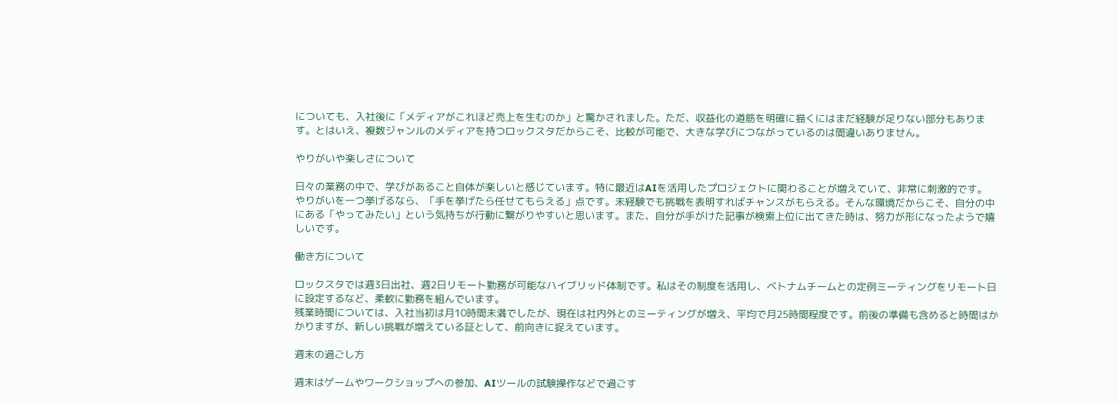についても、入社後に「メディアがこれほど売上を生むのか」と驚かされました。ただ、収益化の道筋を明確に描くにはまだ経験が足りない部分もあります。とはいえ、複数ジャンルのメディアを持つロックスタだからこそ、比較が可能で、大きな学びにつながっているのは間違いありません。

やりがいや楽しさについて

日々の業務の中で、学びがあること自体が楽しいと感じています。特に最近はAIを活用したプロジェクトに関わることが増えていて、非常に刺激的です。
やりがいを一つ挙げるなら、「手を挙げたら任せてもらえる」点です。未経験でも挑戦を表明すればチャンスがもらえる。そんな環境だからこそ、自分の中にある「やってみたい」という気持ちが行動に繋がりやすいと思います。また、自分が手がけた記事が検索上位に出てきた時は、努力が形になったようで嬉しいです。

働き方について

ロックスタでは週3日出社、週2日リモート勤務が可能なハイブリッド体制です。私はその制度を活用し、ベトナムチームとの定例ミーティングをリモート日に設定するなど、柔軟に勤務を組んでいます。
残業時間については、入社当初は月10時間未満でしたが、現在は社内外とのミーティングが増え、平均で月25時間程度です。前後の準備も含めると時間はかかりますが、新しい挑戦が増えている証として、前向きに捉えています。

週末の過ごし方

週末はゲームやワークショップへの参加、AIツールの試験操作などで過ごす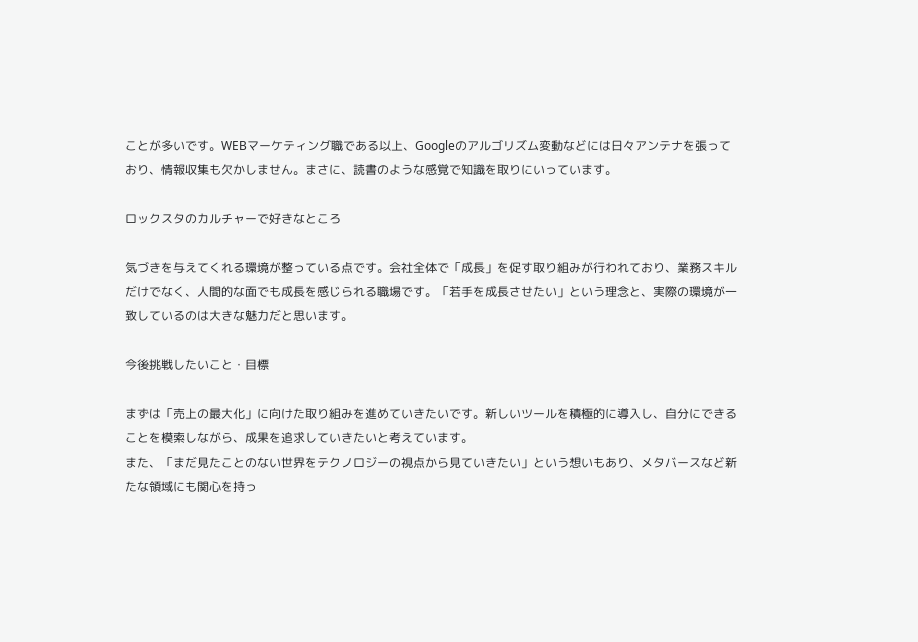ことが多いです。WEBマーケティング職である以上、Googleのアルゴリズム変動などには日々アンテナを張っており、情報収集も欠かしません。まさに、読書のような感覚で知識を取りにいっています。

ロックスタのカルチャーで好きなところ

気づきを与えてくれる環境が整っている点です。会社全体で「成長」を促す取り組みが行われており、業務スキルだけでなく、人間的な面でも成長を感じられる職場です。「若手を成長させたい」という理念と、実際の環境が一致しているのは大きな魅力だと思います。

今後挑戦したいこと・目標

まずは「売上の最大化」に向けた取り組みを進めていきたいです。新しいツールを積極的に導入し、自分にできることを模索しながら、成果を追求していきたいと考えています。
また、「まだ見たことのない世界をテクノロジーの視点から見ていきたい」という想いもあり、メタバースなど新たな領域にも関心を持っ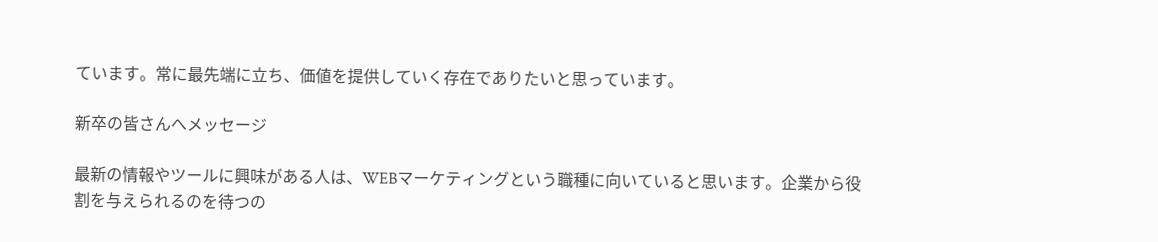ています。常に最先端に立ち、価値を提供していく存在でありたいと思っています。

新卒の皆さんへメッセージ

最新の情報やツールに興味がある人は、WEBマーケティングという職種に向いていると思います。企業から役割を与えられるのを待つの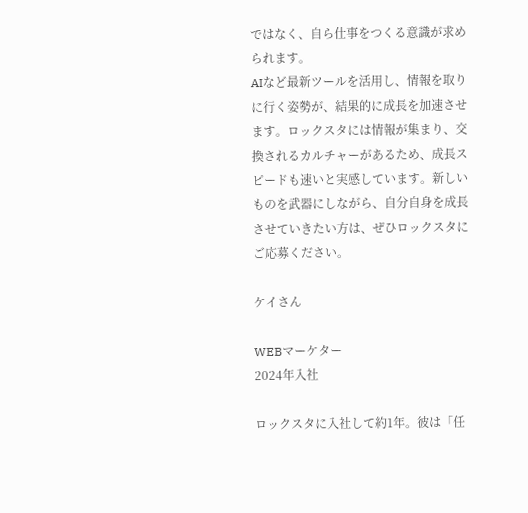ではなく、自ら仕事をつくる意識が求められます。
AIなど最新ツールを活用し、情報を取りに行く姿勢が、結果的に成長を加速させます。ロックスタには情報が集まり、交換されるカルチャーがあるため、成長スピードも速いと実感しています。新しいものを武器にしながら、自分自身を成長させていきたい方は、ぜひロックスタにご応募ください。

ケイさん

WEBマーケター
2024年入社

ロックスタに入社して約1年。彼は「任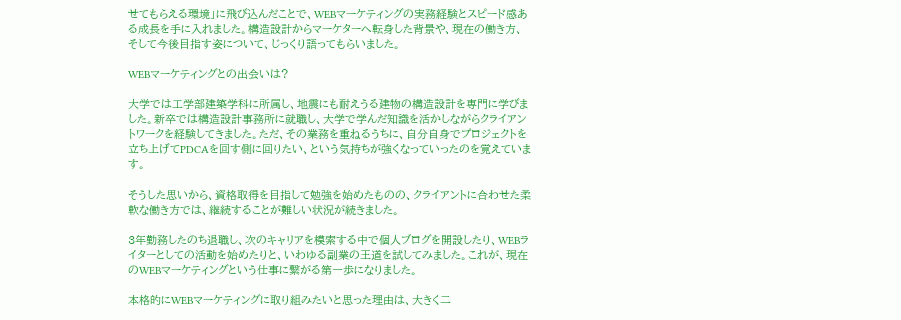せてもらえる環境」に飛び込んだことで、WEBマーケティングの実務経験とスピード感ある成長を手に入れました。構造設計からマーケターへ転身した背景や、現在の働き方、そして今後目指す姿について、じっくり語ってもらいました。

WEBマーケティングとの出会いは?

大学では工学部建築学科に所属し、地震にも耐えうる建物の構造設計を専門に学びました。新卒では構造設計事務所に就職し、大学で学んだ知識を活かしながらクライアントワークを経験してきました。ただ、その業務を重ねるうちに、自分自身でプロジェクトを立ち上げてPDCAを回す側に回りたい、という気持ちが強くなっていったのを覚えています。

そうした思いから、資格取得を目指して勉強を始めたものの、クライアントに合わせた柔軟な働き方では、継続することが難しい状況が続きました。

3年勤務したのち退職し、次のキャリアを模索する中で個人ブログを開設したり、WEBライターとしての活動を始めたりと、いわゆる副業の王道を試してみました。これが、現在のWEBマーケティングという仕事に繋がる第一歩になりました。

本格的にWEBマーケティングに取り組みたいと思った理由は、大きく二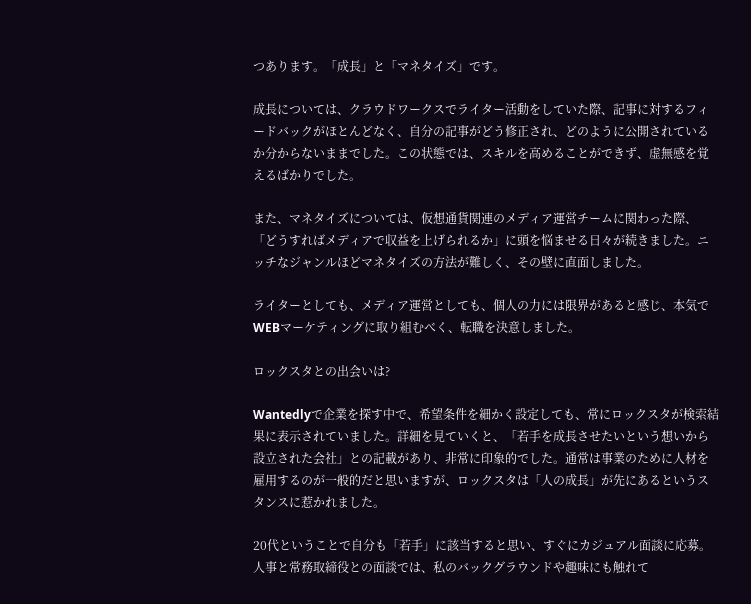つあります。「成長」と「マネタイズ」です。

成長については、クラウドワークスでライター活動をしていた際、記事に対するフィードバックがほとんどなく、自分の記事がどう修正され、どのように公開されているか分からないままでした。この状態では、スキルを高めることができず、虚無感を覚えるばかりでした。

また、マネタイズについては、仮想通貨関連のメディア運営チームに関わった際、「どうすればメディアで収益を上げられるか」に頭を悩ませる日々が続きました。ニッチなジャンルほどマネタイズの方法が難しく、その壁に直面しました。

ライターとしても、メディア運営としても、個人の力には限界があると感じ、本気でWEBマーケティングに取り組むべく、転職を決意しました。

ロックスタとの出会いは?

Wantedlyで企業を探す中で、希望条件を細かく設定しても、常にロックスタが検索結果に表示されていました。詳細を見ていくと、「若手を成長させたいという想いから設立された会社」との記載があり、非常に印象的でした。通常は事業のために人材を雇用するのが一般的だと思いますが、ロックスタは「人の成長」が先にあるというスタンスに惹かれました。

20代ということで自分も「若手」に該当すると思い、すぐにカジュアル面談に応募。人事と常務取締役との面談では、私のバックグラウンドや趣味にも触れて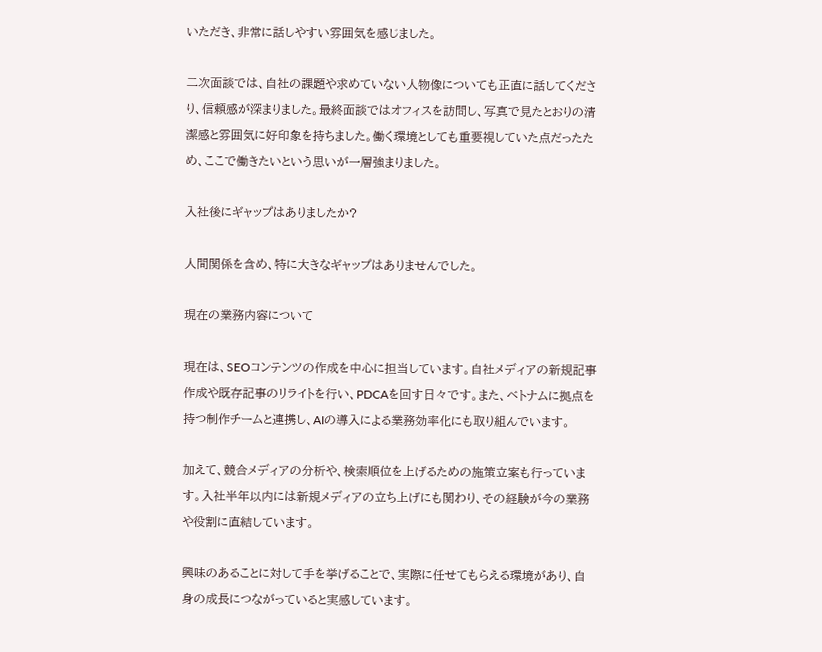いただき、非常に話しやすい雰囲気を感じました。

二次面談では、自社の課題や求めていない人物像についても正直に話してくださり、信頼感が深まりました。最終面談ではオフィスを訪問し、写真で見たとおりの清潔感と雰囲気に好印象を持ちました。働く環境としても重要視していた点だったため、ここで働きたいという思いが一層強まりました。

入社後にギャップはありましたか?

人間関係を含め、特に大きなギャップはありませんでした。

現在の業務内容について

現在は、SEOコンテンツの作成を中心に担当しています。自社メディアの新規記事作成や既存記事のリライトを行い、PDCAを回す日々です。また、ベトナムに拠点を持つ制作チームと連携し、AIの導入による業務効率化にも取り組んでいます。

加えて、競合メディアの分析や、検索順位を上げるための施策立案も行っています。入社半年以内には新規メディアの立ち上げにも関わり、その経験が今の業務や役割に直結しています。

興味のあることに対して手を挙げることで、実際に任せてもらえる環境があり、自身の成長につながっていると実感しています。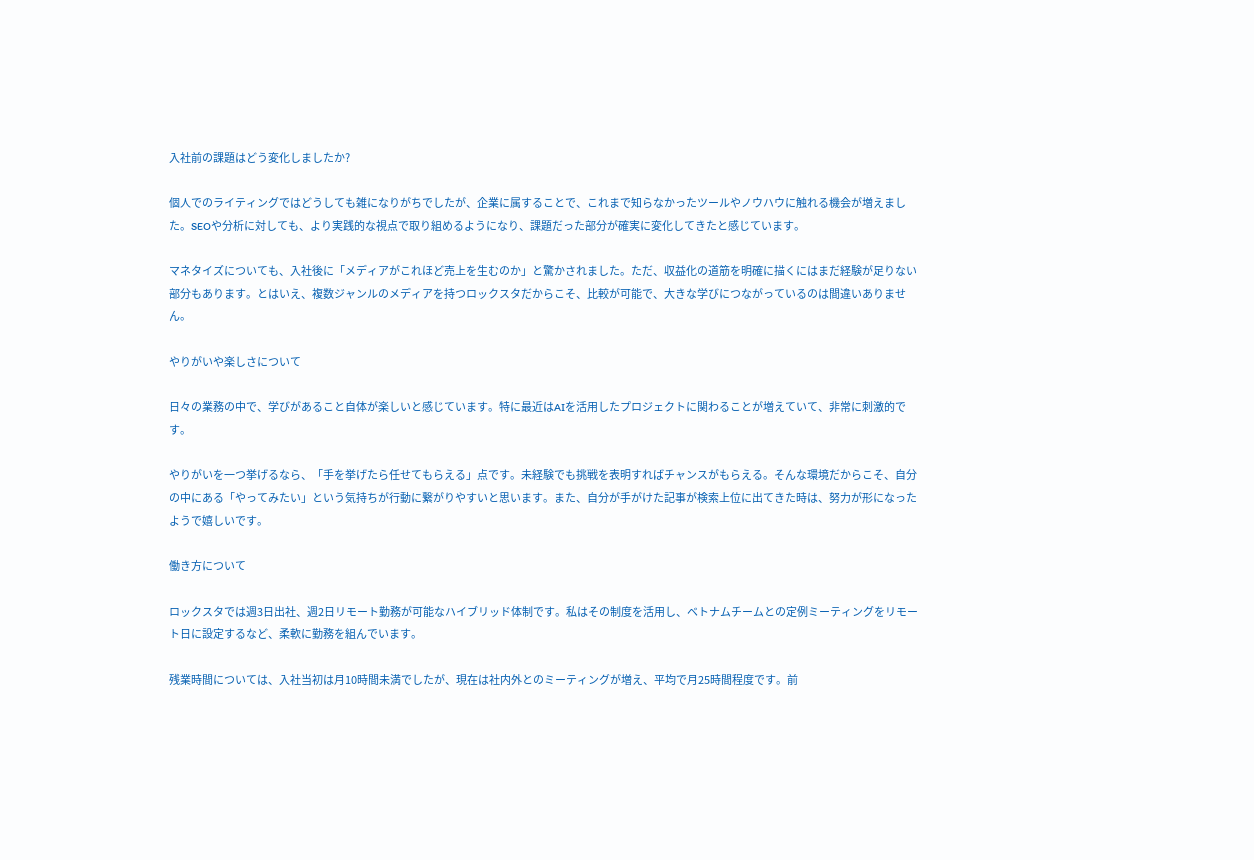入社前の課題はどう変化しましたか?

個人でのライティングではどうしても雑になりがちでしたが、企業に属することで、これまで知らなかったツールやノウハウに触れる機会が増えました。SEOや分析に対しても、より実践的な視点で取り組めるようになり、課題だった部分が確実に変化してきたと感じています。

マネタイズについても、入社後に「メディアがこれほど売上を生むのか」と驚かされました。ただ、収益化の道筋を明確に描くにはまだ経験が足りない部分もあります。とはいえ、複数ジャンルのメディアを持つロックスタだからこそ、比較が可能で、大きな学びにつながっているのは間違いありません。

やりがいや楽しさについて

日々の業務の中で、学びがあること自体が楽しいと感じています。特に最近はAIを活用したプロジェクトに関わることが増えていて、非常に刺激的です。

やりがいを一つ挙げるなら、「手を挙げたら任せてもらえる」点です。未経験でも挑戦を表明すればチャンスがもらえる。そんな環境だからこそ、自分の中にある「やってみたい」という気持ちが行動に繋がりやすいと思います。また、自分が手がけた記事が検索上位に出てきた時は、努力が形になったようで嬉しいです。

働き方について

ロックスタでは週3日出社、週2日リモート勤務が可能なハイブリッド体制です。私はその制度を活用し、ベトナムチームとの定例ミーティングをリモート日に設定するなど、柔軟に勤務を組んでいます。

残業時間については、入社当初は月10時間未満でしたが、現在は社内外とのミーティングが増え、平均で月25時間程度です。前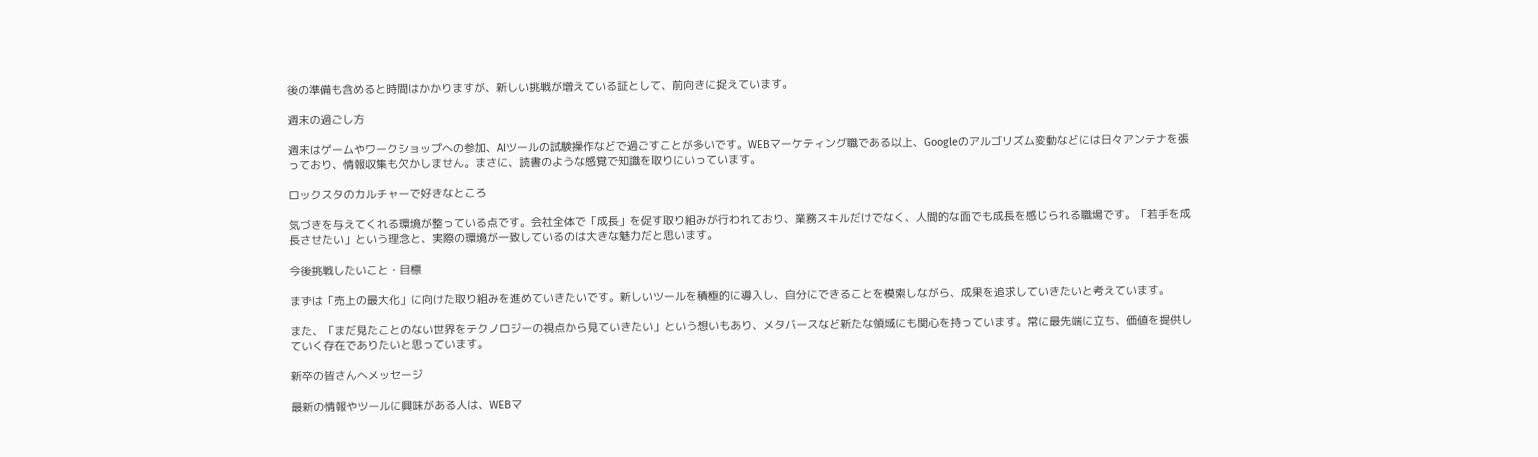後の準備も含めると時間はかかりますが、新しい挑戦が増えている証として、前向きに捉えています。

週末の過ごし方

週末はゲームやワークショップへの参加、AIツールの試験操作などで過ごすことが多いです。WEBマーケティング職である以上、Googleのアルゴリズム変動などには日々アンテナを張っており、情報収集も欠かしません。まさに、読書のような感覚で知識を取りにいっています。

ロックスタのカルチャーで好きなところ

気づきを与えてくれる環境が整っている点です。会社全体で「成長」を促す取り組みが行われており、業務スキルだけでなく、人間的な面でも成長を感じられる職場です。「若手を成長させたい」という理念と、実際の環境が一致しているのは大きな魅力だと思います。

今後挑戦したいこと・目標

まずは「売上の最大化」に向けた取り組みを進めていきたいです。新しいツールを積極的に導入し、自分にできることを模索しながら、成果を追求していきたいと考えています。

また、「まだ見たことのない世界をテクノロジーの視点から見ていきたい」という想いもあり、メタバースなど新たな領域にも関心を持っています。常に最先端に立ち、価値を提供していく存在でありたいと思っています。

新卒の皆さんへメッセージ

最新の情報やツールに興味がある人は、WEBマ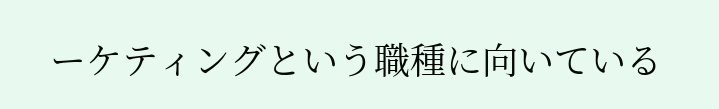ーケティングという職種に向いている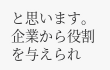と思います。企業から役割を与えられ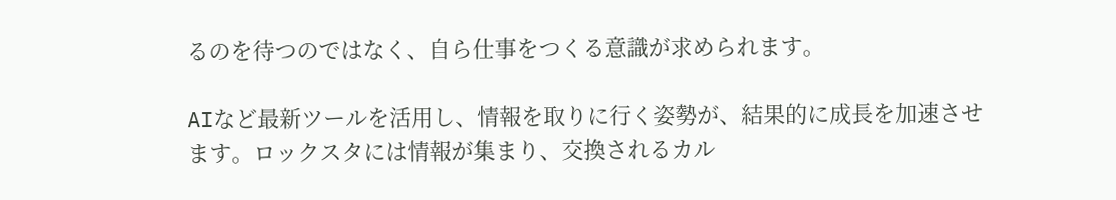るのを待つのではなく、自ら仕事をつくる意識が求められます。

AIなど最新ツールを活用し、情報を取りに行く姿勢が、結果的に成長を加速させます。ロックスタには情報が集まり、交換されるカル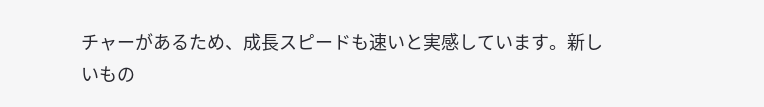チャーがあるため、成長スピードも速いと実感しています。新しいもの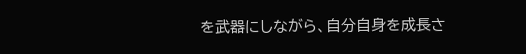を武器にしながら、自分自身を成長さ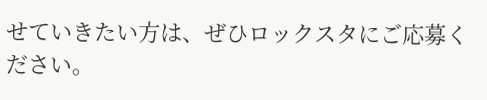せていきたい方は、ぜひロックスタにご応募ください。